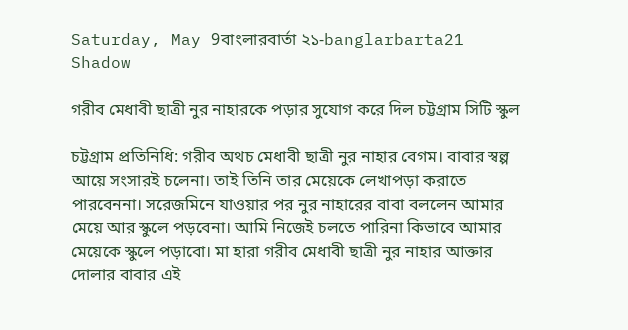Saturday, May 9বাংলারবার্তা ২১-banglarbarta21
Shadow

গরীব মেধাবী ছাত্রী নুর নাহারকে পড়ার সুযোগ করে দিল চট্টগ্রাম সিটি স্কুল

চট্টগ্রাম প্রতিনিধি: গরীব অথচ মেধাবী ছাত্রী নুর নাহার বেগম। বাবার স্বল্প আয়ে সংসারই চলেনা। তাই তিনি তার মেয়েকে লেখাপড়া করাতে পারবেননা। সরেজমিনে যাওয়ার পর নুর নাহারের বাবা বললেন আমার মেয়ে আর স্কুলে পড়বেনা। আমি নিজেই চলতে পারিনা কিভাবে আমার মেয়েকে স্কুলে পড়াবো। মা হারা গরীব মেধাবী ছাত্রী নুর নাহার আক্তার দোলার বাবার এই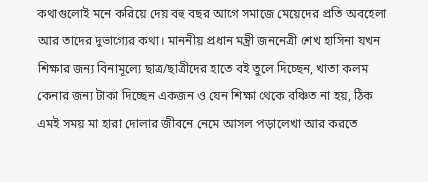কথাগুলোই মনে করিয়ে দেয় বহু বছর আগে সমাজে মেয়েদের প্রতি অবহেলা আর তাদের দুভাগ্যের কথা। মাননীয় প্রধান মন্ত্রী জননেত্রী শেখ হাসিনা যখন শিক্ষার জন্য বিনামূল্যে ছাত্র/ছাত্রীদের হাতে বই তুলে দিচ্ছেন, খাতা কলম কেনার জন্য টাকা দিচ্ছেন একজন ও যেন শিক্ষা থেকে বঞ্চিত না হয়, ঠিক এমই সময় মা হারা দোলার জীবনে নেমে আসল পড়ালেখা আর করতে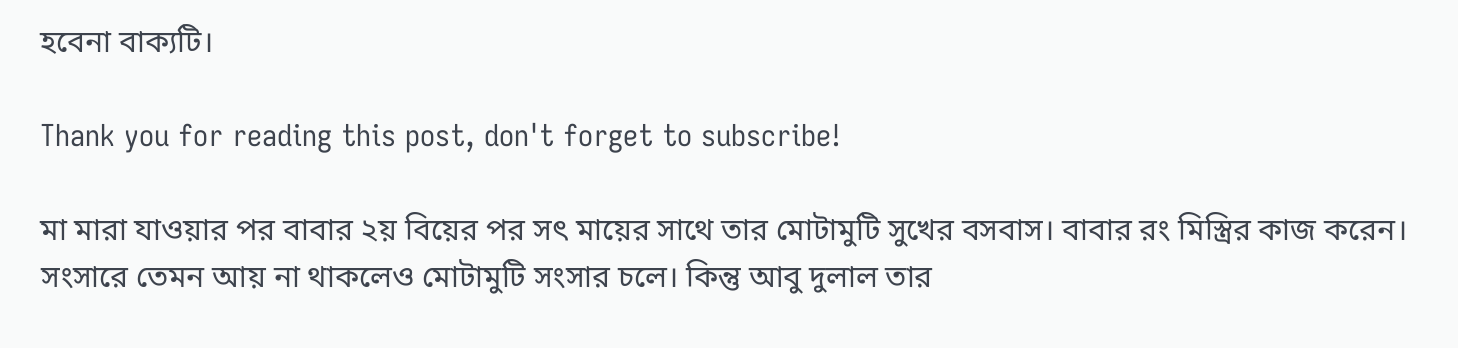হবেনা বাক্যটি।

Thank you for reading this post, don't forget to subscribe!

মা মারা যাওয়ার পর বাবার ২য় বিয়ের পর সৎ মায়ের সাথে তার মোটামুটি সুখের বসবাস। বাবার রং মিস্ত্রির কাজ করেন। সংসারে তেমন আয় না থাকলেও মোটামুটি সংসার চলে। কিন্তু আবু দুলাল তার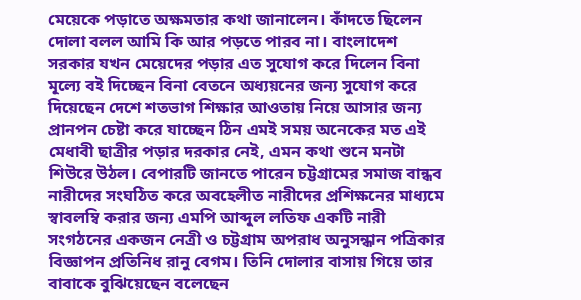মেয়েকে পড়াতে অক্ষমতার কথা জানালেন। কাঁদতে ছিলেন দোলা বলল আমি কি আর পড়তে পারব না। বাংলাদেশ সরকার যখন মেয়েদের পড়ার এত সুযোগ করে দিলেন বিনা মূল্যে বই দিচ্ছেন বিনা বেতনে অধ্যয়নের জন্য সুযোগ করে দিয়েছেন দেশে শতভাগ শিক্ষার আওতায় নিয়ে আসার জন্য প্রানপন চেষ্টা করে যাচ্ছেন ঠিন এমই সময় অনেকের মত এই মেধাবী ছাত্রীর পড়ার দরকার নেই, এমন কথা শুনে মনটা শিউরে উঠল। বেপারটি জানতে পারেন চট্টগ্রামের সমাজ বান্ধব নারীদের সংঘঠিত করে অবহেলীত নারীদের প্রশিক্ষনের মাধ্যমে স্বাবলম্বি করার জন্য এমপি আব্দুল লতিফ একটি নারী সংগঠনের একজন নেত্রী ও চট্টগ্রাম অপরাধ অনুসন্ধান পত্রিকার বিজ্ঞাপন প্রতিনিধ রানু বেগম। তিনি দোলার বাসায় গিয়ে তার বাবাকে বুঝিয়েছেন বলেছেন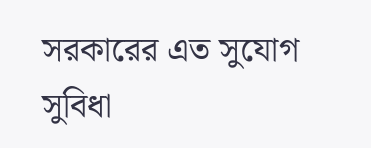সরকারের এত সুযোগ সুবিধা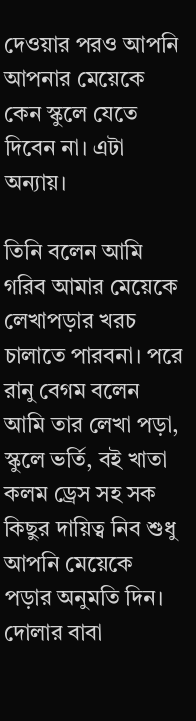দেওয়ার পরও আপনি আপনার মেয়েকে কেন স্কুলে যেতে দিবেন না। এটা অন্যায়।

তিনি বলেন আমি গরিব আমার মেয়েকে লেখাপড়ার খরচ চালাতে পারবনা। পরে রানু বেগম বলেন আমি তার লেখা পড়া, স্কুলে ভর্তি, বই খাতা কলম ড্রেস সহ সক কিছুর দায়িত্ব নিব শুধু আপনি মেয়েকে পড়ার অনুমতি দিন। দোলার বাবা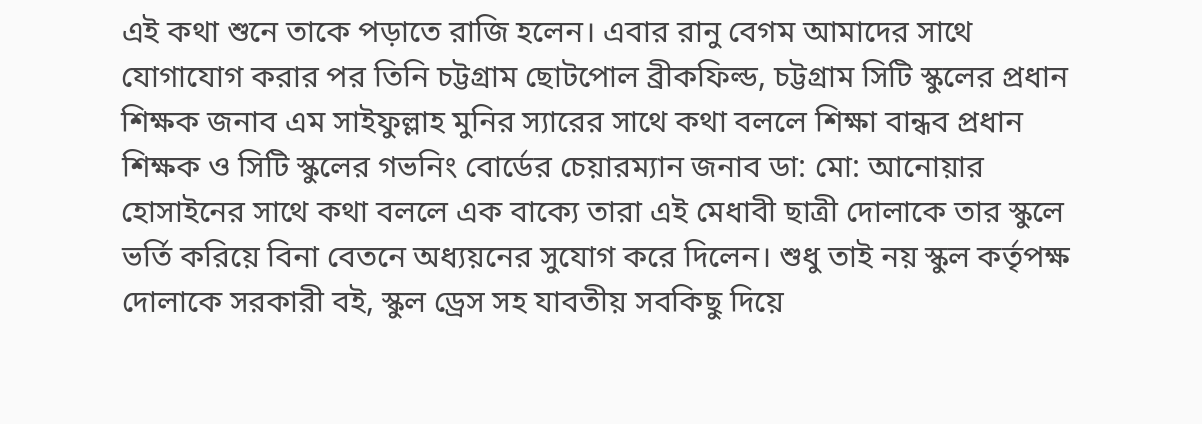এই কথা শুনে তাকে পড়াতে রাজি হলেন। এবার রানু বেগম আমাদের সাথে যোগাযোগ করার পর তিনি চট্টগ্রাম ছোটপোল ব্রীকফিল্ড, চট্টগ্রাম সিটি স্কুলের প্রধান শিক্ষক জনাব এম সাইফুল্লাহ মুনির স্যারের সাথে কথা বললে শিক্ষা বান্ধব প্রধান শিক্ষক ও সিটি স্কুলের গভনিং বোর্ডের চেয়ারম্যান জনাব ডা: মো: আনোয়ার হোসাইনের সাথে কথা বললে এক বাক্যে তারা এই মেধাবী ছাত্রী দোলাকে তার স্কুলে ভর্তি করিয়ে বিনা বেতনে অধ্যয়নের সুযোগ করে দিলেন। শুধু তাই নয় স্কুল কর্তৃপক্ষ দোলাকে সরকারী বই, স্কুল ড্রেস সহ যাবতীয় সবকিছু দিয়ে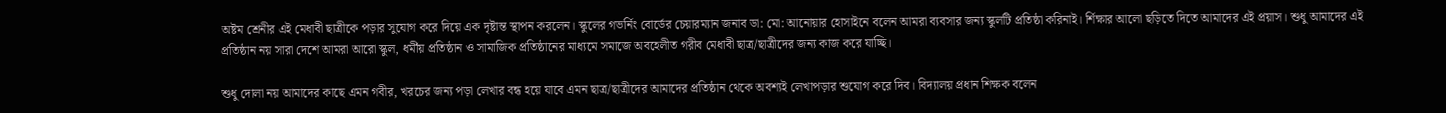অষ্টম শ্রেনীর এই মেধাবী ছাত্রীকে পড়ার সুযোগ করে দিয়ে এক দৃষ্টান্ত স্থাপন করলেন। স্কুলের গভর্নিং বোর্ডের চেয়ারম্যান জনাব ডা: মো: আনোয়ার হোসাইনে বলেন আমরা ব্যবসার জন্য স্কুলটি প্রতিষ্ঠা করিনাই। র্শিক্ষার আলো ছড়িতে দিতে আমাদের এই প্রয়াস। শুধু আমাদের এই প্রতিষ্ঠান নয় সারা দেশে আমরা আরো স্কুল, ধর্মীয় প্রতিষ্ঠান ও সামাজিক প্রতিষ্ঠানের মাধ্যমে সমাজে অবহেলীত গরীব মেধাবী ছাত্র/ছাত্রীদের জন্য কাজ করে যাচ্ছি।

শুধু দোলা নয় আমাদের কাছে এমন গবীর, খরচের জন্য পড়া লেখার বন্ধ হয়ে যাবে এমন ছাত্র/ছাত্রীদের আমাদের প্রতিষ্ঠান থেকে অবশ্যই লেখাপড়ার শুযোগ করে দিব। বিদ্যালয় প্রধান শিক্ষক বলেন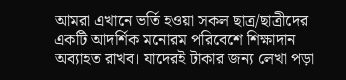আমরা এখানে ভর্তি হওয়া সকল ছাত্র/ছাত্রীদের একটি আদর্শিক মনোরম পরিবেশে শিক্ষাদান অব্যাহত রাখব। যাদেরই টাকার জন্য লেখা পড়া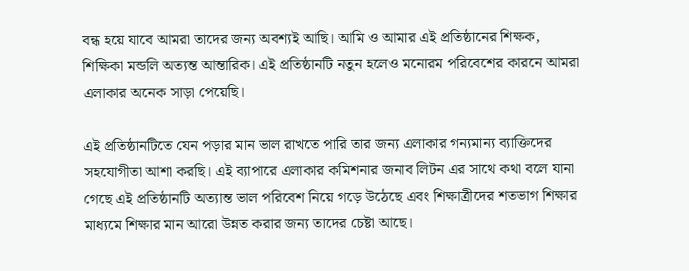বন্ধ হয়ে যাবে আমরা তাদের জন্য অবশ্যই আছি। আমি ও আমার এই প্রতিষ্ঠানের শিক্ষক, শিক্ষিকা মন্ডলি অত্যন্ত আন্তারিক। এই প্রতিষ্ঠানটি নতুন হলেও মনোরম পরিবেশের কারনে আমরা এলাকার অনেক সাড়া পেয়েছি।

এই প্রতিষ্ঠানটিতে যেন পড়ার মান ভাল রাখতে পারি তার জন্য এলাকার গন্যমান্য ব্যাক্তিদের সহযোগীতা আশা করছি। এই ব্যাপারে এলাকার কমিশনার জনাব লিটন এর সাথে কথা বলে যানা গেছে এই প্রতিষ্ঠানটি অত্যান্ত ভাল পরিবেশ নিয়ে গড়ে উঠেছে এবং শিক্ষাত্রীদের শতভাগ শিক্ষার মাধ্যমে শিক্ষার মান আরো উন্নত করার জন্য তাদের চেষ্টা আছে।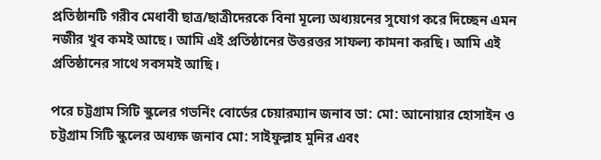প্রতিষ্ঠানটি গরীব মেধাবী ছাত্র/ছাত্রীদেরকে বিনা মূল্যে অধ্যয়নের সুযোগ করে দিচ্ছেন এমন নজীর খুব কমই আছে। আমি এই প্রতিষ্ঠানের উত্তরত্তর সাফল্য কামনা করছি। আমি এই প্রতিষ্ঠানের সাথে সবসমই আছি।

পরে চট্টগ্রাম সিটি স্কুলের গভর্নিং বোর্ডের চেয়ারম্যান জনাব ডা: মো: আনোয়ার হোসাইন ও চট্টগ্রাম সিটি স্কুলের অধ্যক্ষ জনাব মো: সাইফুল্লাহ মুনির এবং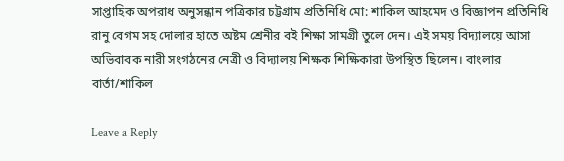সাপ্তাহিক অপরাধ অনুসন্ধান পত্রিকার চট্টগ্রাম প্রতিনিধি মো: শাকিল আহমেদ ও বিজ্ঞাপন প্রতিনিধি রানু বেগম সহ দোলার হাতে অষ্টম শ্রেনীর বই শিক্ষা সামগ্রী তুলে দেন। এই সময় বিদ্যালয়ে আসা অভিবাবক নারী সংগঠনের নেত্রী ও বিদ্যালয় শিক্ষক শিক্ষিকারা উপস্থিত ছিলেন। বাংলার বার্তা/শাকিল

Leave a Reply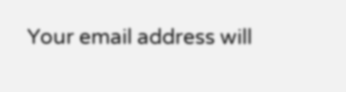Your email address will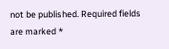not be published. Required fields are marked *